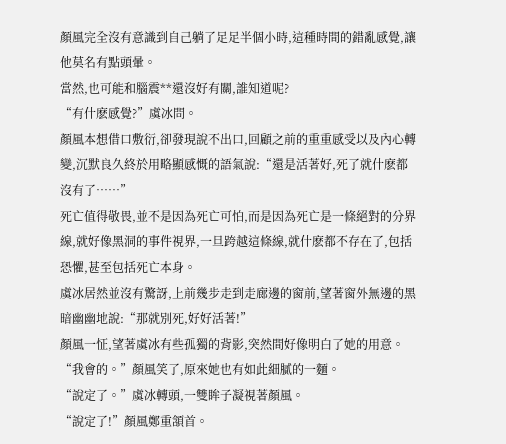顏風完全沒有意識到自己躺了足足半個小時,這種時間的錯亂感覺,讓他莫名有點頭暈。
當然,也可能和腦震**還沒好有關,誰知道呢?
“有什麽感覺?”虞冰問。
顏風本想借口敷衍,卻發現說不出口,回顧之前的重重感受以及內心轉變,沉默良久終於用略顯感慨的語氣說:“還是活著好,死了就什麽都沒有了……”
死亡值得敬畏,並不是因為死亡可怕,而是因為死亡是一條絕對的分界線,就好像黑洞的事件視界,一旦跨越這條線,就什麽都不存在了,包括恐懼,甚至包括死亡本身。
虞冰居然並沒有驚訝,上前幾步走到走廊邊的窗前,望著窗外無邊的黑暗幽幽地說:“那就別死,好好活著!”
顏風一怔,望著虞冰有些孤獨的背影,突然間好像明白了她的用意。
“我會的。”顏風笑了,原來她也有如此細膩的一麵。
“說定了。”虞冰轉頭,一雙眸子凝視著顏風。
“說定了!”顏風鄭重頷首。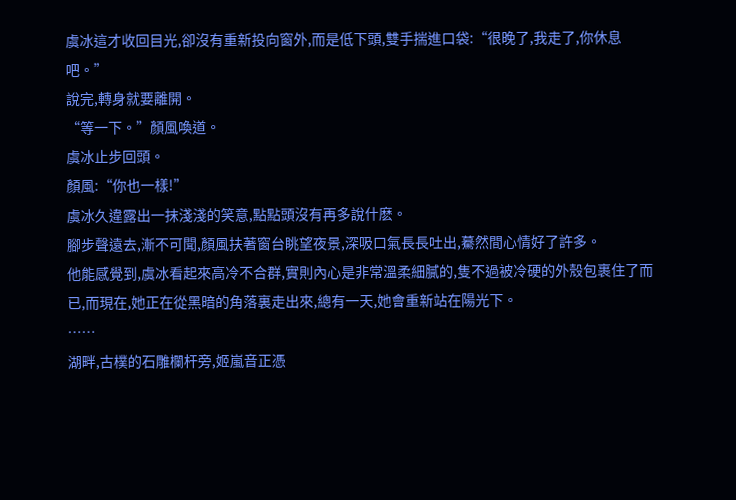虞冰這才收回目光,卻沒有重新投向窗外,而是低下頭,雙手揣進口袋:“很晚了,我走了,你休息吧。”
說完,轉身就要離開。
“等一下。”顏風喚道。
虞冰止步回頭。
顏風:“你也一樣!”
虞冰久違露出一抹淺淺的笑意,點點頭沒有再多說什麽。
腳步聲遠去,漸不可聞,顏風扶著窗台眺望夜景,深吸口氣長長吐出,驀然間心情好了許多。
他能感覺到,虞冰看起來高冷不合群,實則內心是非常溫柔細膩的,隻不過被冷硬的外殼包裹住了而已,而現在,她正在從黑暗的角落裏走出來,總有一天,她會重新站在陽光下。
……
湖畔,古樸的石雕欄杆旁,姬嵐音正憑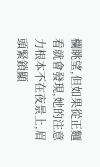欄眺望,但如果從正麵看就會發現,她的注意力根本不在夜景上,眉頭緊鎖顯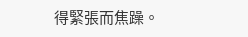得緊張而焦躁。